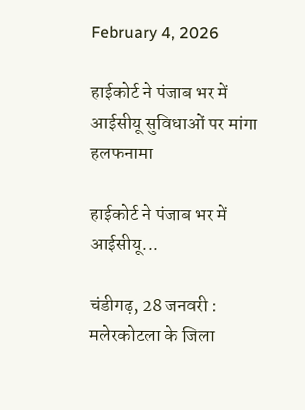February 4, 2026

हाईकोर्ट ने पंजाब भर में आईसीयू सुविधाओं पर मांगा हलफनामा

हाईकोर्ट ने पंजाब भर में आईसीयू...

चंडीगढ़, 28 जनवरी : मलेरकोटला के जिला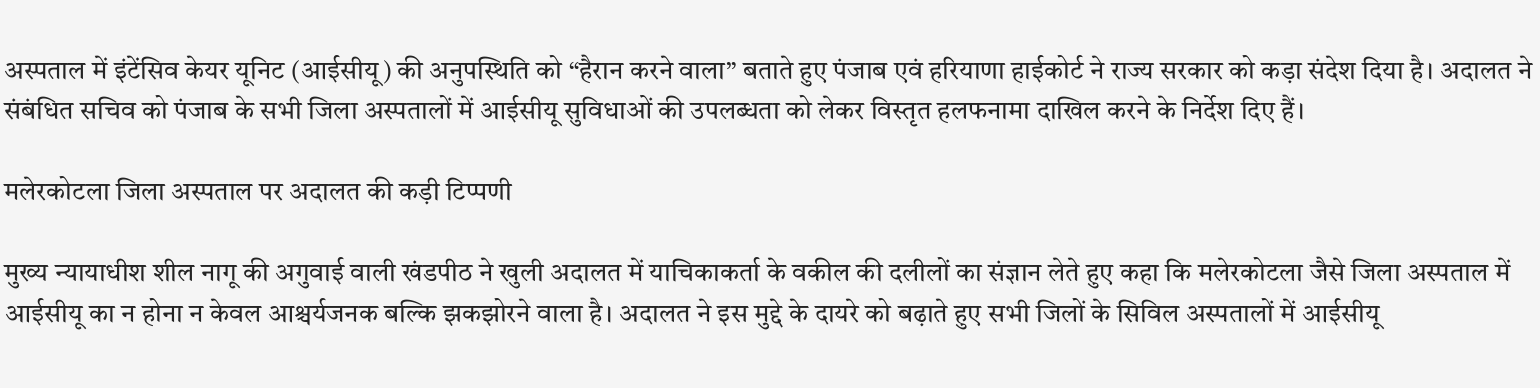अस्पताल में इंटेंसिव केयर यूनिट (आईसीयू) की अनुपस्थिति को “हैरान करने वाला” बताते हुए पंजाब एवं हरियाणा हाईकोर्ट ने राज्य सरकार को कड़ा संदेश दिया है। अदालत ने संबंधित सचिव को पंजाब के सभी जिला अस्पतालों में आईसीयू सुविधाओं की उपलब्धता को लेकर विस्तृत हलफनामा दाखिल करने के निर्देश दिए हैं।

मलेरकोटला जिला अस्पताल पर अदालत की कड़ी टिप्पणी

मुख्य न्यायाधीश शील नागू की अगुवाई वाली खंडपीठ ने खुली अदालत में याचिकाकर्ता के वकील की दलीलों का संज्ञान लेते हुए कहा कि मलेरकोटला जैसे जिला अस्पताल में आईसीयू का न होना न केवल आश्चर्यजनक बल्कि झकझोरने वाला है। अदालत ने इस मुद्दे के दायरे को बढ़ाते हुए सभी जिलों के सिविल अस्पतालों में आईसीयू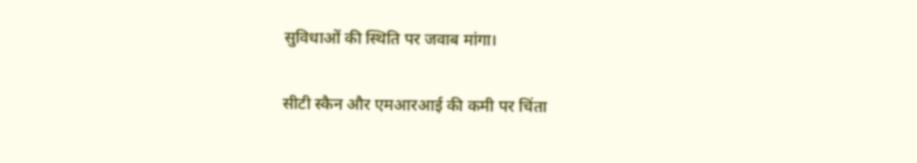सुविधाओं की स्थिति पर जवाब मांगा।

सीटी स्कैन और एमआरआई की कमी पर चिंता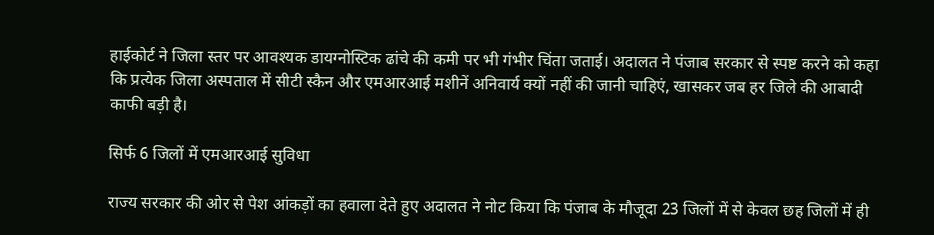हाईकोर्ट ने जिला स्तर पर आवश्यक डायग्नोस्टिक ढांचे की कमी पर भी गंभीर चिंता जताई। अदालत ने पंजाब सरकार से स्पष्ट करने को कहा कि प्रत्येक जिला अस्पताल में सीटी स्कैन और एमआरआई मशीनें अनिवार्य क्यों नहीं की जानी चाहिएं, खासकर जब हर जिले की आबादी काफी बड़ी है।

सिर्फ 6 जिलों में एमआरआई सुविधा

राज्य सरकार की ओर से पेश आंकड़ों का हवाला देते हुए अदालत ने नोट किया कि पंजाब के मौजूदा 23 जिलों में से केवल छह जिलों में ही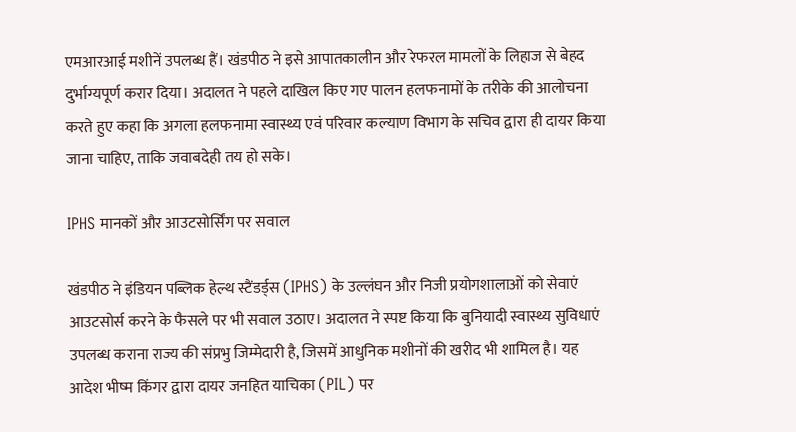एमआरआई मशीनें उपलब्ध हैं। खंडपीठ ने इसे आपातकालीन और रेफरल मामलों के लिहाज से बेहद दुर्भाग्यपूर्ण करार दिया। अदालत ने पहले दाखिल किए गए पालन हलफनामों के तरीके की आलोचना करते हुए कहा कि अगला हलफनामा स्वास्थ्य एवं परिवार कल्याण विभाग के सचिव द्वारा ही दायर किया जाना चाहिए, ताकि जवाबदेही तय हो सके।

IPHS मानकों और आउटसोर्सिंग पर सवाल

खंडपीठ ने इंडियन पब्लिक हेल्थ स्टैंडर्ड्स (IPHS) के उल्लंघन और निजी प्रयोगशालाओं को सेवाएं आउटसोर्स करने के फैसले पर भी सवाल उठाए। अदालत ने स्पष्ट किया कि बुनियादी स्वास्थ्य सुविधाएं उपलब्ध कराना राज्य की संप्रभु जिम्मेदारी है, जिसमें आधुनिक मशीनों की खरीद भी शामिल है। यह आदेश भीष्म किंगर द्वारा दायर जनहित याचिका (PIL) पर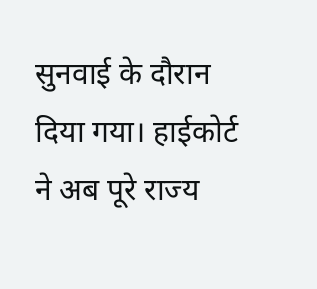सुनवाई के दौरान दिया गया। हाईकोर्ट ने अब पूरे राज्य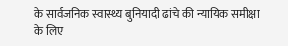के सार्वजनिक स्वास्थ्य बुनियादी ढांचे की न्यायिक समीक्षा के लिए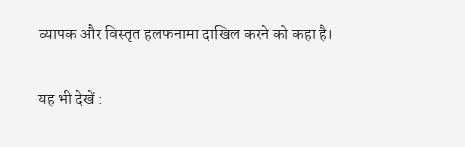व्यापक और विस्तृत हलफनामा दाखिल करने को कहा है।

यह भी देखें :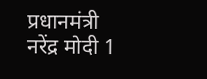प्रधानमंत्री नरेंद्र मोदी 1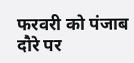फरवरी को पंजाब दौरे पर